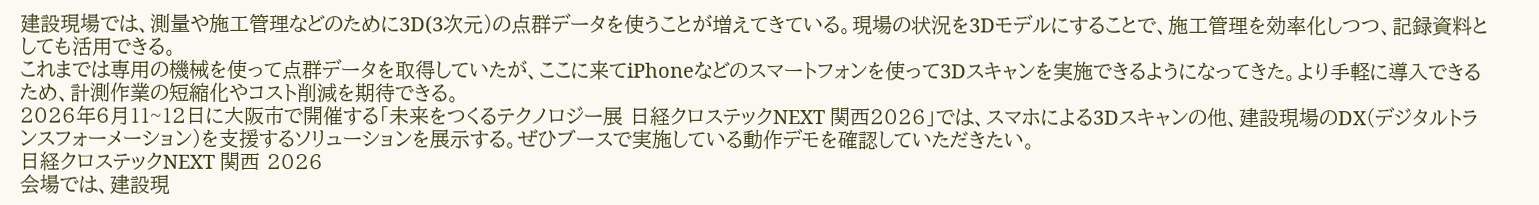建設現場では、測量や施工管理などのために3D(3次元)の点群データを使うことが増えてきている。現場の状況を3Dモデルにすることで、施工管理を効率化しつつ、記録資料としても活用できる。
これまでは専用の機械を使って点群データを取得していたが、ここに来てiPhoneなどのスマートフォンを使って3Dスキャンを実施できるようになってきた。より手軽に導入できるため、計測作業の短縮化やコスト削減を期待できる。
2026年6月11~12日に大阪市で開催する「未来をつくるテクノロジー展 日経クロステックNEXT 関西2026」では、スマホによる3Dスキャンの他、建設現場のDX(デジタルトランスフォーメーション)を支援するソリューションを展示する。ぜひブースで実施している動作デモを確認していただきたい。
日経クロステックNEXT 関西 2026
会場では、建設現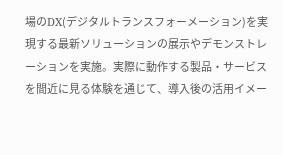場のDX(デジタルトランスフォーメーション)を実現する最新ソリューションの展示やデモンストレーションを実施。実際に動作する製品・サービスを間近に見る体験を通じて、導入後の活用イメー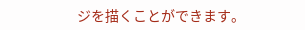ジを描くことができます。